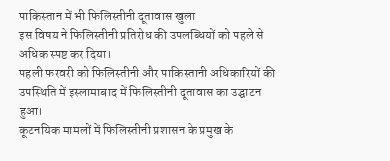पाकिस्तान में भी फिलिस्तीनी दूतावास खुला
इस विषय ने फिलिस्तीनी प्रतिरोध की उपलब्धियों को पहले से अधिक स्पष्ट कर दिया।
पहली फरवरी को फिलिस्तीनी और पाकिस्तानी अधिकारियों की उपस्थिति में इस्लामाबाद में फिलिस्तीनी दूतावास का उद्घाटन हुआ।
कूटनयिक मामलों में फिलिस्तीनी प्रशासन के प्रमुख के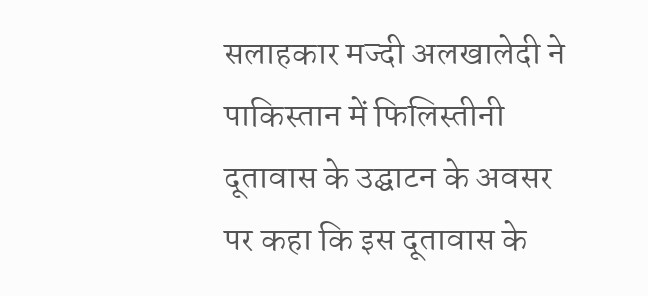सलाहकार मज्दी अलखालेदी ने पाकिस्तान में फिलिस्तीनी दूतावास के उद्घाटन के अवसर पर कहा कि इस दूतावास के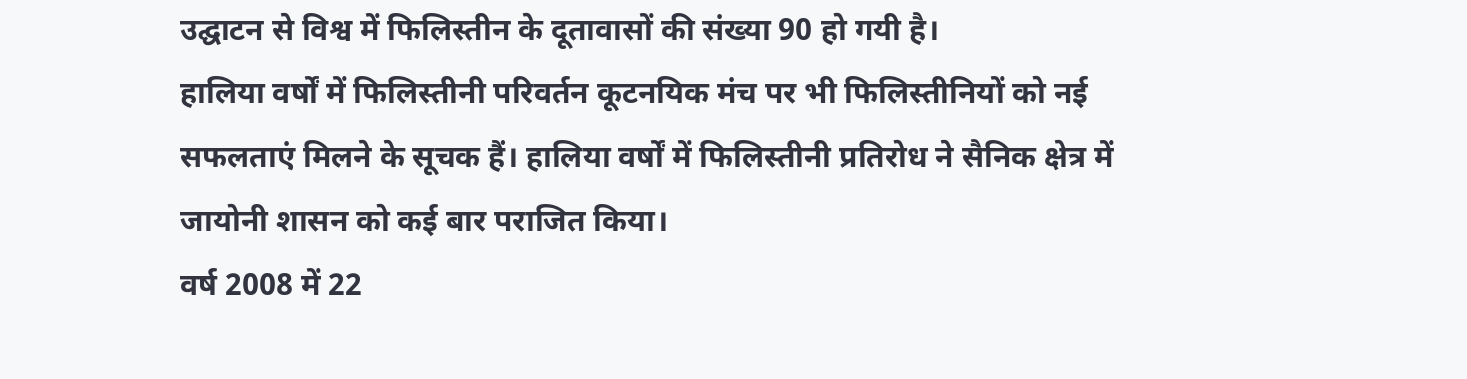उद्घाटन से विश्व में फिलिस्तीन के दूतावासों की संख्या 90 हो गयी है।
हालिया वर्षों में फिलिस्तीनी परिवर्तन कूटनयिक मंच पर भी फिलिस्तीनियों को नई सफलताएं मिलने के सूचक हैं। हालिया वर्षों में फिलिस्तीनी प्रतिरोध ने सैनिक क्षेत्र में जायोनी शासन को कई बार पराजित किया।
वर्ष 2008 में 22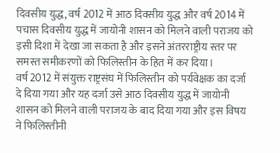दिवसीय युद्ध, वर्ष 2012 में आठ दिवसीय युद्ध और वर्ष 2014 में पचास दिवसीय युद्ध में जायोनी शासन को मिलने वाली पराजय को इसी दिशा में देखा जा सकता है और इसने अंतरराष्ट्रीय स्तर पर समस्त समीकरणों को फिलिस्तीन के हित में कर दिया।
वर्ष 2012 में संयुक्त राष्ट्रसंघ में फिलिस्तीन को पर्यवेक्षक का दर्जा दे दिया गया और यह दर्जा उसे आठ दिवसीय युद्ध में जायोनी शासन को मिलने वाली पराजय के बाद दिया गया और इस विषय ने फिलिस्तीनी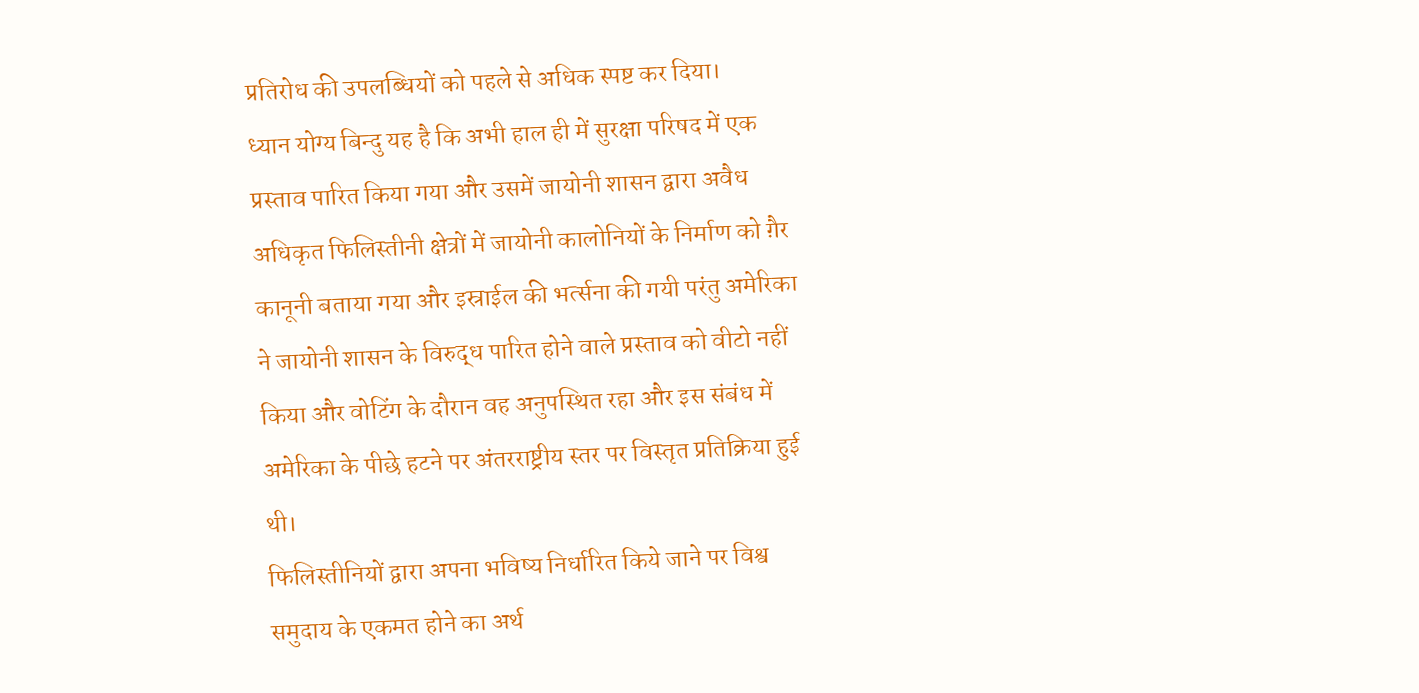प्रतिरोध की उपलब्धियों को पहले से अधिक स्पष्ट कर दिया।
ध्यान योग्य बिन्दु यह है कि अभी हाल ही में सुरक्षा परिषद में एक प्रस्ताव पारित किया गया और उसमें जायोनी शासन द्वारा अवैध अधिकृत फिलिस्तीनी क्षेत्रों में जायोनी कालोनियों के निर्माण को ग़ैर कानूनी बताया गया और इस्राईल की भर्त्सना की गयी परंतु अमेरिका ने जायोनी शासन के विरुद्ध पारित होने वाले प्रस्ताव को वीटो नहीं किया और वोटिंग के दौरान वह अनुपस्थित रहा और इस संबंध में अमेरिका के पीछे हटने पर अंतरराष्ट्रीय स्तर पर विस्तृत प्रतिक्रिया हुई थी।
फिलिस्तीनियों द्वारा अपना भविष्य निर्धारित किये जाने पर विश्व समुदाय के एकमत होने का अर्थ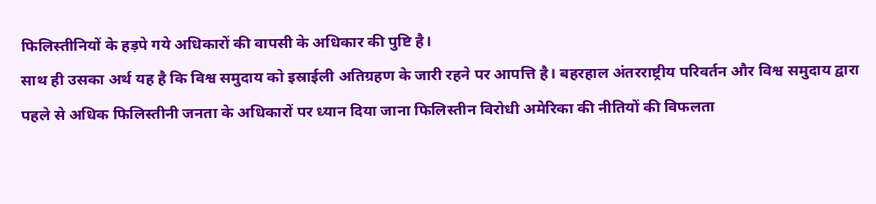फिलिस्तीनियों के हड़पे गये अधिकारों की वापसी के अधिकार की पुष्टि है।
साथ ही उसका अर्थ यह है कि विश्व समुदाय को इस्राईली अतिग्रहण के जारी रहने पर आपत्ति है। बहरहाल अंतरराष्ट्रीय परिवर्तन और विश्व समुदाय द्वारा पहले से अधिक फिलिस्तीनी जनता के अधिकारों पर ध्यान दिया जाना फिलिस्तीन विरोधी अमेरिका की नीतियों की विफलता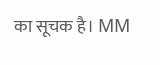का सूचक है। MM